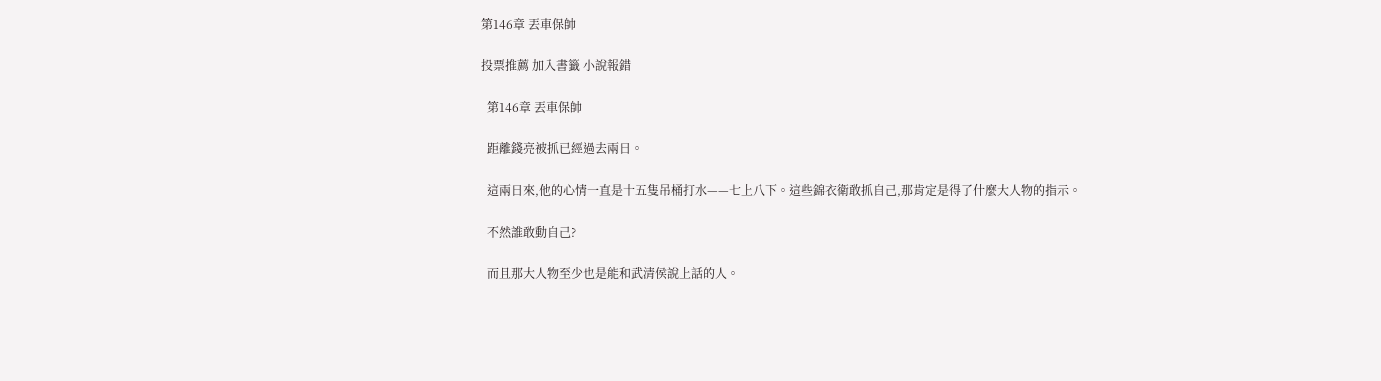第146章 丟車保帥

投票推薦 加入書籤 小說報錯

  第146章 丟車保帥

  距離錢亮被抓已經過去兩日。

  這兩日來,他的心情一直是十五隻吊桶打水——七上八下。這些錦衣衛敢抓自己,那肯定是得了什麼大人物的指示。

  不然誰敢動自己?

  而且那大人物至少也是能和武清侯說上話的人。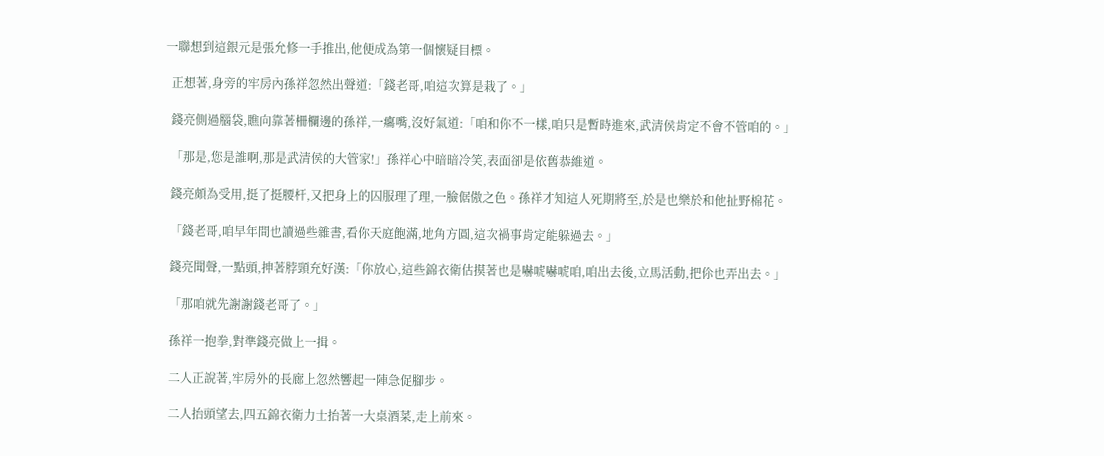一聯想到這銀元是張允修一手推出,他便成為第一個懷疑目標。

  正想著,身旁的牢房內孫祥忽然出聲道:「錢老哥,咱這次算是栽了。」

  錢亮側過腦袋,瞧向靠著柵欄邊的孫祥,一癟嘴,沒好氣道:「咱和你不一樣,咱只是暫時進來,武清侯肯定不會不管咱的。」

  「那是,您是誰啊,那是武清侯的大管家!」孫祥心中暗暗冷笑,表面卻是依舊恭維道。

  錢亮頗為受用,挺了挺腰杆,又把身上的囚服理了理,一臉倨傲之色。孫祥才知這人死期將至,於是也樂於和他扯野棉花。

  「錢老哥,咱早年間也讀過些雜書,看你天庭飽滿,地角方圓,這次禍事肯定能躲過去。」

  錢亮聞聲,一點頭,抻著脖頸充好漢:「你放心,這些錦衣衛估摸著也是嚇唬嚇唬咱,咱出去後,立馬活動,把伱也弄出去。」

  「那咱就先謝謝錢老哥了。」

  孫祥一抱拳,對準錢亮做上一揖。

  二人正說著,牢房外的長廊上忽然響起一陣急促腳步。

  二人抬頭望去,四五錦衣衛力士抬著一大桌酒菜,走上前來。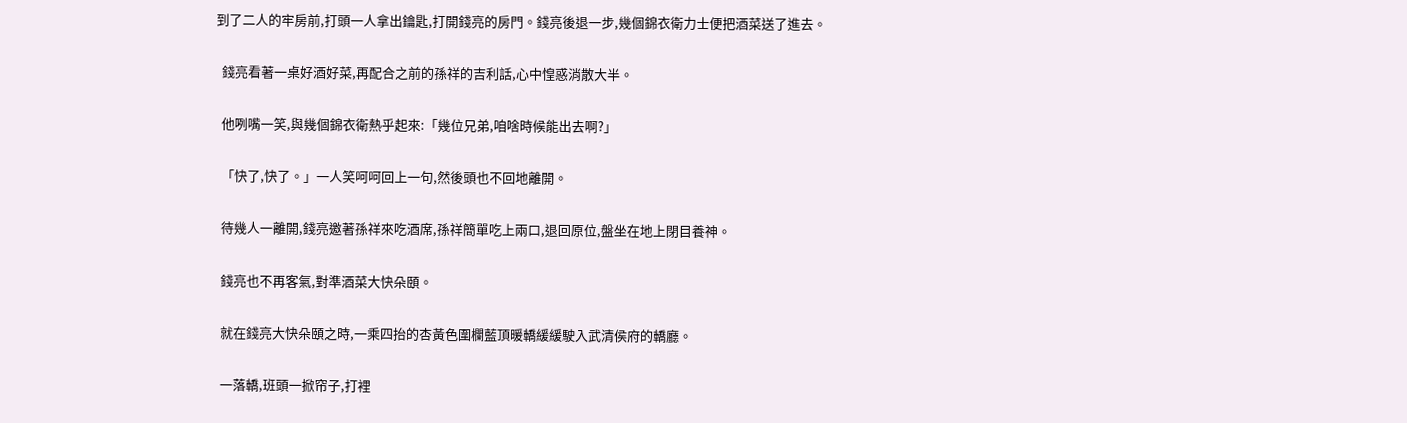到了二人的牢房前,打頭一人拿出鑰匙,打開錢亮的房門。錢亮後退一步,幾個錦衣衛力士便把酒菜送了進去。

  錢亮看著一桌好酒好菜,再配合之前的孫祥的吉利話,心中惶惑消散大半。

  他咧嘴一笑,與幾個錦衣衛熱乎起來:「幾位兄弟,咱啥時候能出去啊?」

  「快了,快了。」一人笑呵呵回上一句,然後頭也不回地離開。

  待幾人一離開,錢亮邀著孫祥來吃酒席,孫祥簡單吃上兩口,退回原位,盤坐在地上閉目養神。

  錢亮也不再客氣,對準酒菜大快朵頤。

  就在錢亮大快朵頤之時,一乘四抬的杏黃色圍欄藍頂暖轎緩緩駛入武清侯府的轎廳。

  一落轎,班頭一掀帘子,打裡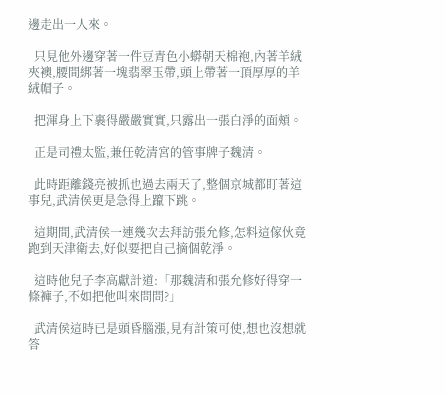邊走出一人來。

  只見他外邊穿著一件豆青色小蟒朝天棉袍,內著羊絨夾襖,腰間綁著一塊翡翠玉帶,頭上帶著一頂厚厚的羊絨帽子。

  把渾身上下裹得嚴嚴實實,只露出一張白淨的面頰。

  正是司禮太監,兼任乾清宮的管事牌子魏清。

  此時距離錢亮被抓也過去兩天了,整個京城都盯著這事兒,武清侯更是急得上躥下跳。

  這期間,武清侯一連幾次去拜訪張允修,怎料這傢伙竟跑到天津衛去,好似要把自己摘個乾淨。

  這時他兒子李高獻計道:「那魏清和張允修好得穿一條褲子,不如把他叫來問問?」

  武清侯這時已是頭昏腦漲,見有計策可使,想也沒想就答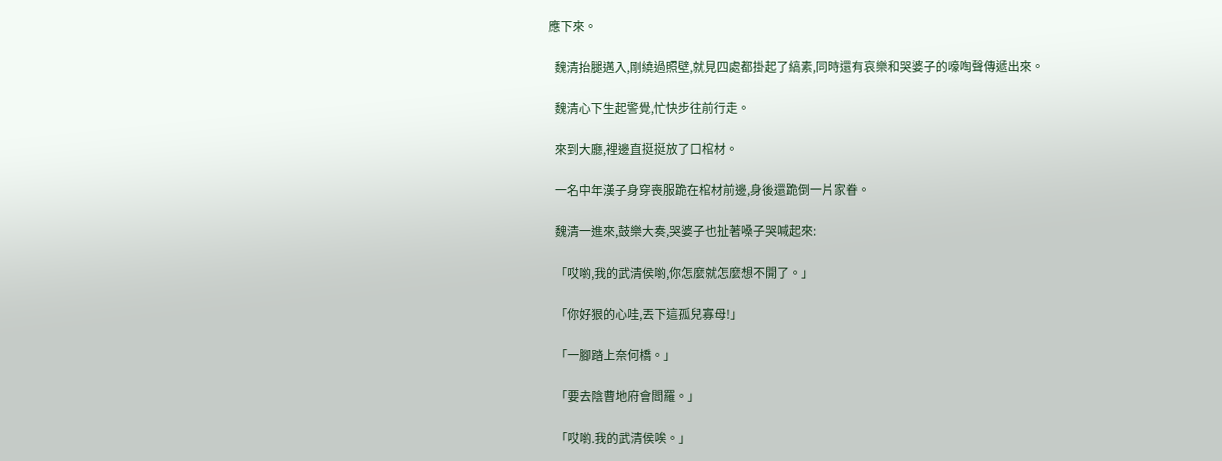應下來。

  魏清抬腿邁入,剛繞過照壁,就見四處都掛起了縞素,同時還有哀樂和哭婆子的嚎啕聲傳遞出來。

  魏清心下生起警覺,忙快步往前行走。

  來到大廳,裡邊直挺挺放了口棺材。

  一名中年漢子身穿喪服跪在棺材前邊,身後還跪倒一片家眷。

  魏清一進來,鼓樂大奏,哭婆子也扯著嗓子哭喊起來:

  「哎喲,我的武清侯喲,你怎麼就怎麼想不開了。」

  「你好狠的心哇,丟下這孤兒寡母!」

  「一腳踏上奈何橋。」

  「要去陰曹地府會閻羅。」

  「哎喲.我的武清侯唉。」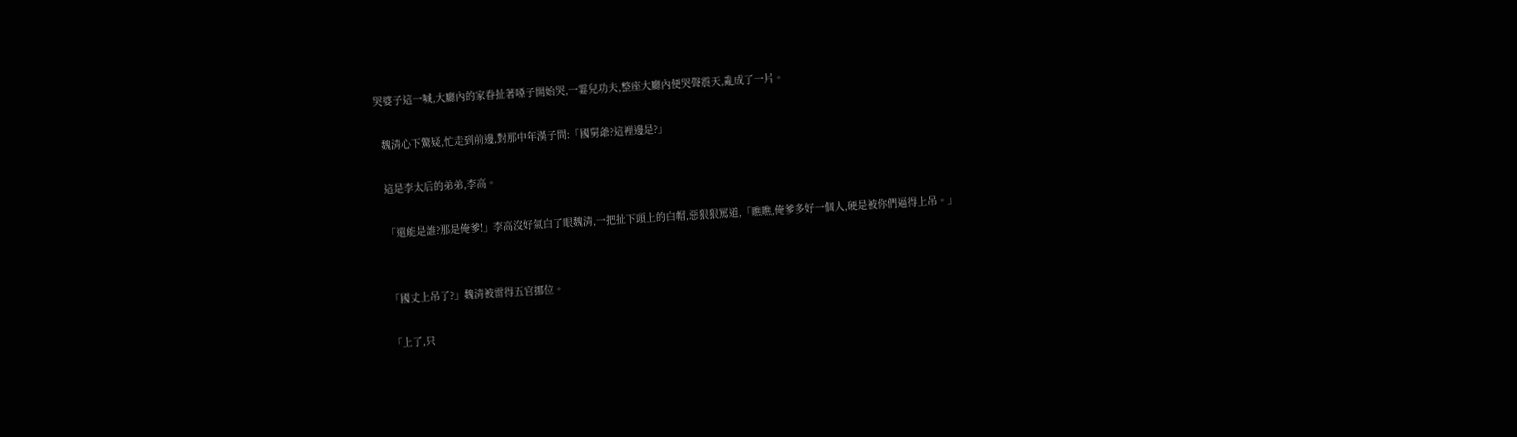哭婆子這一喊,大廳內的家眷扯著嗓子開始哭,一霎兒功夫,整座大廳內便哭聲震天,亂成了一片。

  魏清心下驚疑,忙走到前邊,對那中年漢子問:「國舅爺?這裡邊是?」

  這是李太后的弟弟,李高。

  「還能是誰?那是俺爹!」李高沒好氣白了眼魏清,一把扯下頭上的白帽,惡狠狠罵道,「瞧瞧,俺爹多好一個人,硬是被你們逼得上吊。」


  「國丈上吊了?」魏清被雷得五官挪位。

  「上了,只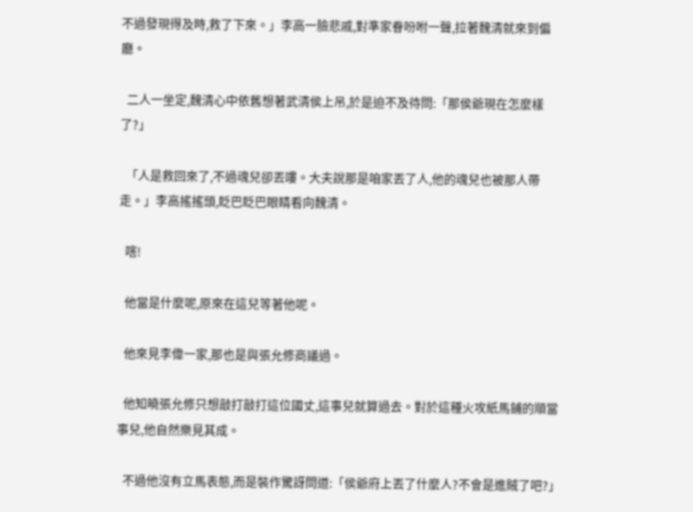不過發現得及時,救了下來。」李高一臉悲戚,對準家眷吩咐一聲,拉著魏清就來到偏廳。

  二人一坐定,魏清心中依舊想著武清侯上吊,於是迫不及待問:「那侯爺現在怎麼樣了?」

  「人是救回來了,不過魂兒卻丟嘍。大夫說那是咱家丟了人,他的魂兒也被那人帶走。」李高搖搖頭,眨巴眨巴眼睛看向魏清。

  嗐!

  他當是什麼呢,原來在這兒等著他呢。

  他來見李偉一家,那也是與張允修商議過。

  他知曉張允修只想敲打敲打這位國丈,這事兒就算過去。對於這種火攻紙馬鋪的順當事兒,他自然樂見其成。

  不過他沒有立馬表態,而是裝作驚訝問道:「侯爺府上丟了什麼人?不會是進賊了吧?」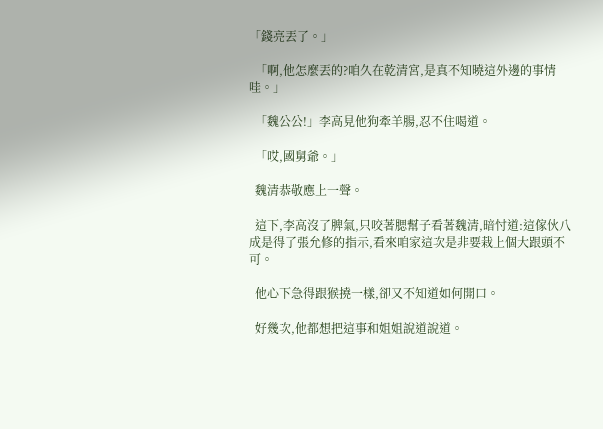「錢亮丟了。」

  「啊,他怎麼丟的?咱久在乾清宮,是真不知曉這外邊的事情哇。」

  「魏公公!」李高見他狗牽羊腸,忍不住喝道。

  「哎,國舅爺。」

  魏清恭敬應上一聲。

  這下,李高沒了脾氣,只咬著腮幫子看著魏清,暗忖道:這傢伙八成是得了張允修的指示,看來咱家這次是非要栽上個大跟頭不可。

  他心下急得跟猴撓一樣,卻又不知道如何開口。

  好幾次,他都想把這事和姐姐說道說道。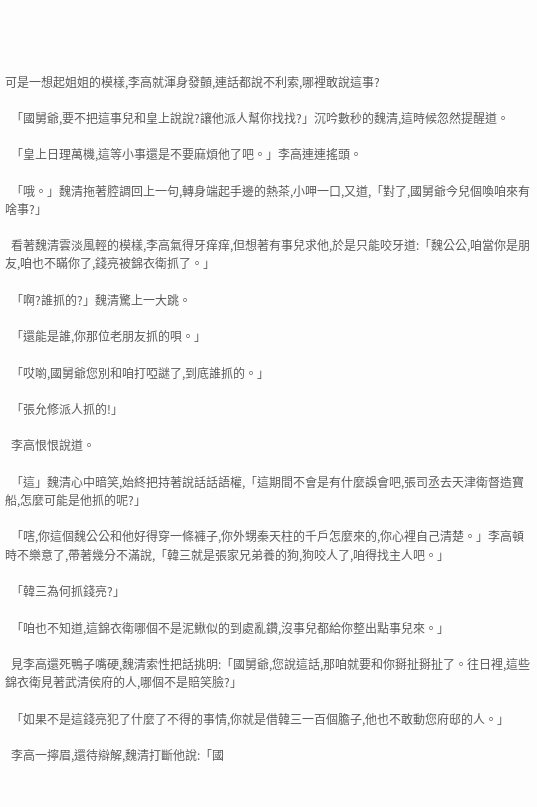可是一想起姐姐的模樣,李高就渾身發顫,連話都說不利索,哪裡敢說這事?

  「國舅爺,要不把這事兒和皇上說說?讓他派人幫你找找?」沉吟數秒的魏清,這時候忽然提醒道。

  「皇上日理萬機,這等小事還是不要麻煩他了吧。」李高連連搖頭。

  「哦。」魏清拖著腔調回上一句,轉身端起手邊的熱茶,小呷一口,又道,「對了,國舅爺今兒個喚咱來有啥事?」

  看著魏清雲淡風輕的模樣,李高氣得牙痒痒,但想著有事兒求他,於是只能咬牙道:「魏公公,咱當你是朋友,咱也不瞞你了,錢亮被錦衣衛抓了。」

  「啊?誰抓的?」魏清驚上一大跳。

  「還能是誰,你那位老朋友抓的唄。」

  「哎喲,國舅爺您別和咱打啞謎了,到底誰抓的。」

  「張允修派人抓的!」

  李高恨恨說道。

  「這」魏清心中暗笑,始終把持著說話話語權,「這期間不會是有什麼誤會吧,張司丞去天津衛督造寶船,怎麼可能是他抓的呢?」

  「嗐,你這個魏公公和他好得穿一條褲子,你外甥秦天柱的千戶怎麼來的,你心裡自己清楚。」李高頓時不樂意了,帶著幾分不滿說,「韓三就是張家兄弟養的狗,狗咬人了,咱得找主人吧。」

  「韓三為何抓錢亮?」

  「咱也不知道,這錦衣衛哪個不是泥鰍似的到處亂鑽,沒事兒都給你整出點事兒來。」

  見李高還死鴨子嘴硬,魏清索性把話挑明:「國舅爺,您說這話,那咱就要和你掰扯掰扯了。往日裡,這些錦衣衛見著武清侯府的人,哪個不是賠笑臉?」

  「如果不是這錢亮犯了什麼了不得的事情,你就是借韓三一百個膽子,他也不敢動您府邸的人。」

  李高一擰眉,還待辯解,魏清打斷他說:「國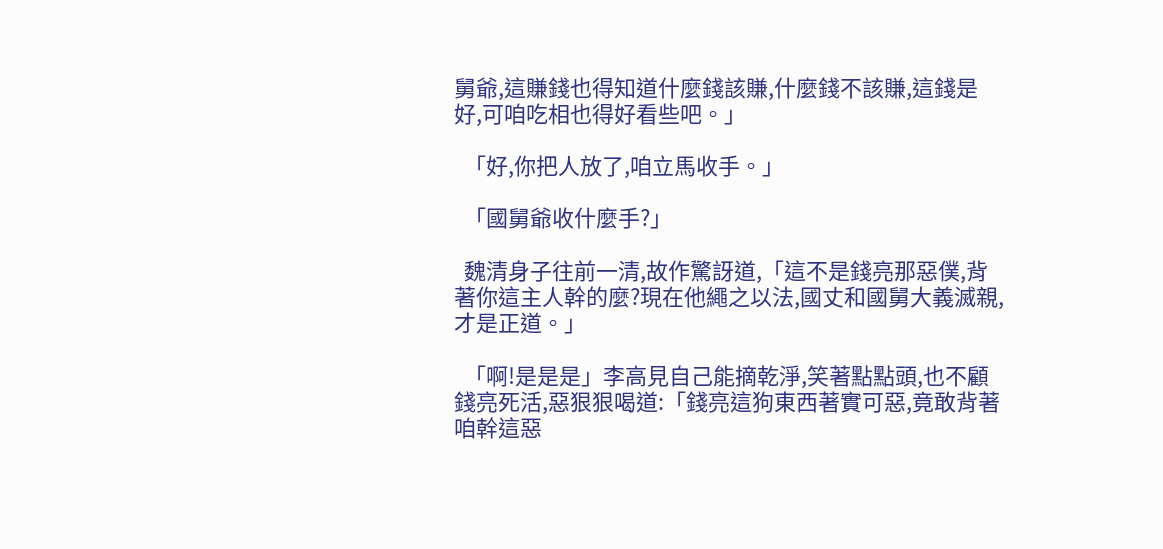舅爺,這賺錢也得知道什麼錢該賺,什麼錢不該賺,這錢是好,可咱吃相也得好看些吧。」

  「好,你把人放了,咱立馬收手。」

  「國舅爺收什麼手?」

  魏清身子往前一清,故作驚訝道,「這不是錢亮那惡僕,背著你這主人幹的麼?現在他繩之以法,國丈和國舅大義滅親,才是正道。」

  「啊!是是是」李高見自己能摘乾淨,笑著點點頭,也不顧錢亮死活,惡狠狠喝道:「錢亮這狗東西著實可惡,竟敢背著咱幹這惡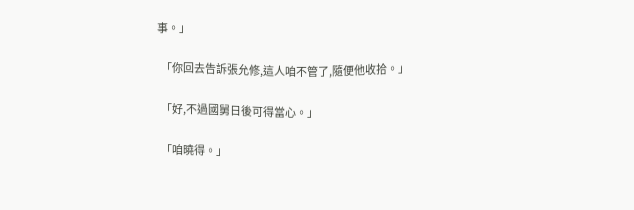事。」

  「你回去告訴張允修,這人咱不管了,隨便他收拾。」

  「好,不過國舅日後可得當心。」

  「咱曉得。」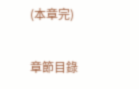(本章完)

章節目錄